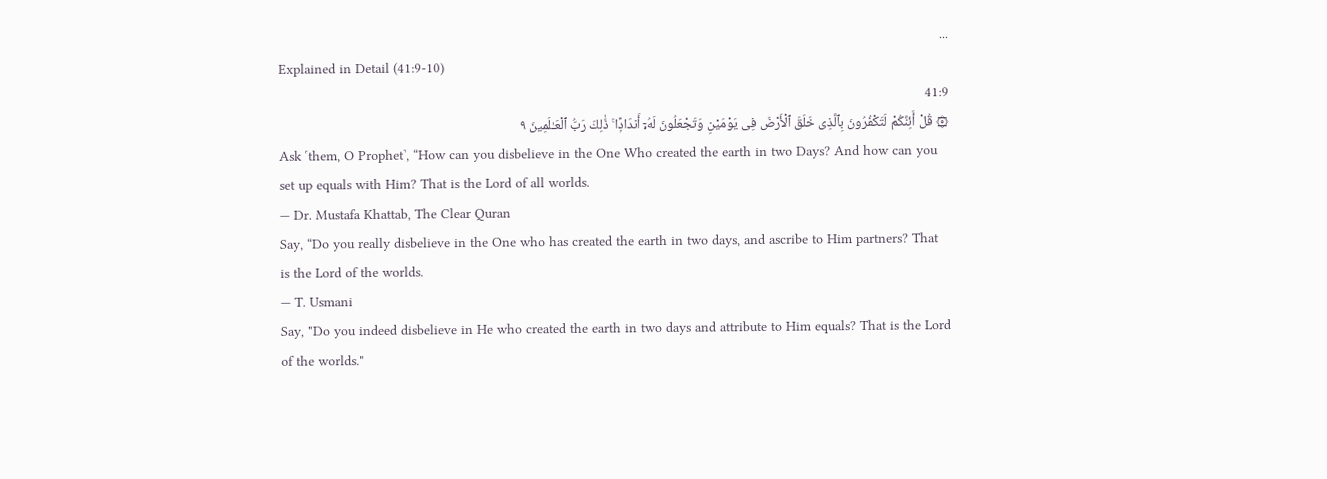...
Explained in Detail (41:9-10)
41:9
۞ قُلْ أَئِنَّكُمْ لَتَكْفُرُونَ بِٱلَّذِى خَلَقَ ٱلْأَرْضَ فِى يَوْمَيْنِ وَتَجْعَلُونَ لَهُۥٓ أَندَادًۭا ۚ ذَٰلِكَ رَبُّ ٱلْعَـٰلَمِينَ ٩
Ask ˹them, O Prophet˺, “How can you disbelieve in the One Who created the earth in two Days? And how can you set up equals with Him? That is the Lord of all worlds.
— Dr. Mustafa Khattab, The Clear Quran
Say, “Do you really disbelieve in the One who has created the earth in two days, and ascribe to Him partners? That is the Lord of the worlds.
— T. Usmani
Say, "Do you indeed disbelieve in He who created the earth in two days and attribute to Him equals? That is the Lord of the worlds."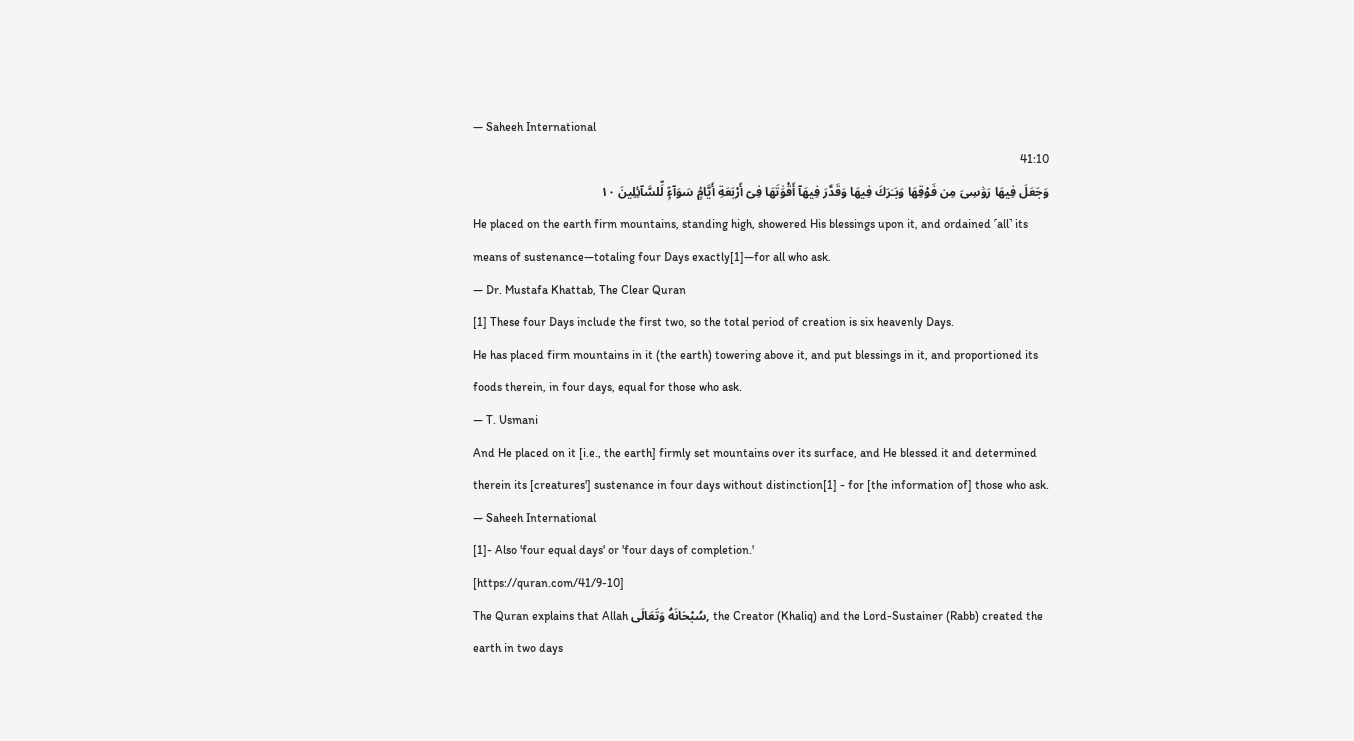— Saheeh International
41:10
وَجَعَلَ فِيهَا رَوَٰسِىَ مِن فَوْقِهَا وَبَـٰرَكَ فِيهَا وَقَدَّرَ فِيهَآ أَقْوَٰتَهَا فِىٓ أَرْبَعَةِ أَيَّامٍۢ سَوَآءًۭ لِّلسَّآئِلِينَ ١٠
He placed on the earth firm mountains, standing high, showered His blessings upon it, and ordained ˹all˺ its means of sustenance—totaling four Days exactly[1]—for all who ask.
— Dr. Mustafa Khattab, The Clear Quran
[1] These four Days include the first two, so the total period of creation is six heavenly Days.
He has placed firm mountains in it (the earth) towering above it, and put blessings in it, and proportioned its foods therein, in four days, equal for those who ask.
— T. Usmani
And He placed on it [i.e., the earth] firmly set mountains over its surface, and He blessed it and determined therein its [creatures'] sustenance in four days without distinction[1] - for [the information of] those who ask.
— Saheeh International
[1]- Also 'four equal days' or 'four days of completion.'
[https://quran.com/41/9-10]
The Quran explains that Allah سُبْحَانَهُ وَتَعَالَى, the Creator (Khaliq) and the Lord-Sustainer (Rabb) created the earth in two days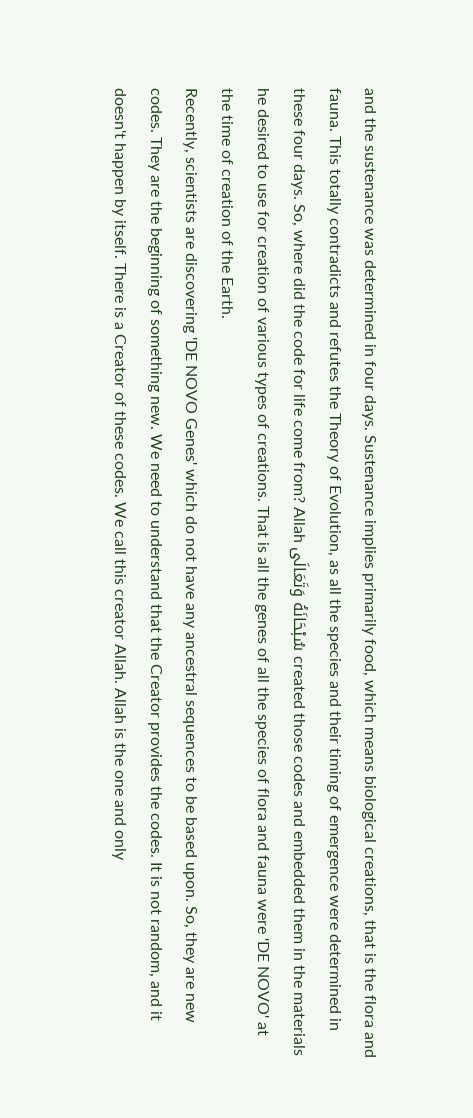and the sustenance was determined in four days. Sustenance implies primarily food, which means biological creations, that is the flora and fauna. This totally contradicts and refutes the Theory of Evolution, as all the species and their timing of emergence were determined in these four days. So, where did the code for life come from? Allah سُبْحَانَهُ وَتَعَالَى created those codes and embedded them in the materials he desired to use for creation of various types of creations. That is all the genes of all the species of flora and fauna were 'DE NOVO' at the time of creation of the Earth.
Recently, scientists are discovering 'DE NOVO Genes' which do not have any ancestral sequences to be based upon. So, they are new codes. They are the beginning of something new. We need to understand that the Creator provides the codes. It is not random, and it doesn't happen by itself. There is a Creator of these codes. We call this creator Allah. Allah is the one and only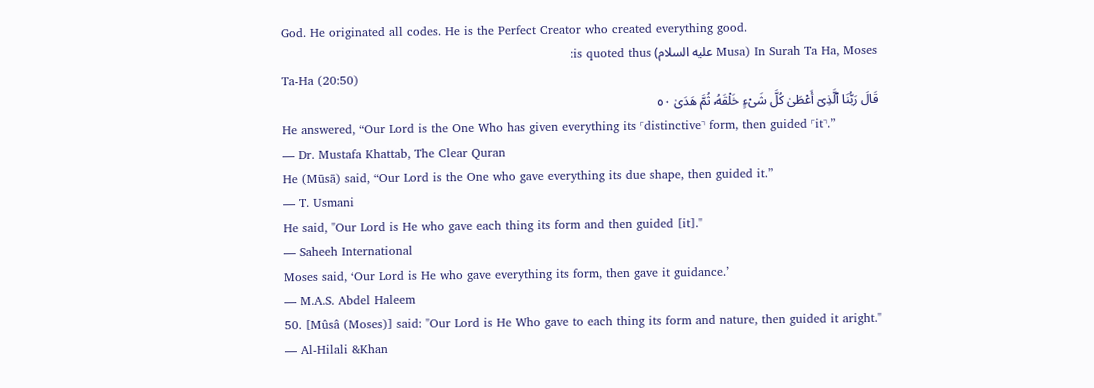God. He originated all codes. He is the Perfect Creator who created everything good.
In Surah Ta Ha, Moses (Musa عليه السلام) is quoted thus:
Ta-Ha (20:50)
قَالَ رَبُّنَا ٱلَّذِىٓ أَعْطَىٰ كُلَّ شَىْءٍ خَلْقَهُۥ ثُمَّ هَدَىٰ ٥٠
He answered, “Our Lord is the One Who has given everything its ˹distinctive˺ form, then guided ˹it˺.”
— Dr. Mustafa Khattab, The Clear Quran
He (Mūsā) said, “Our Lord is the One who gave everything its due shape, then guided it.”
— T. Usmani
He said, "Our Lord is He who gave each thing its form and then guided [it]."
— Saheeh International
Moses said, ‘Our Lord is He who gave everything its form, then gave it guidance.’
— M.A.S. Abdel Haleem
50. [Mûsâ (Moses)] said: "Our Lord is He Who gave to each thing its form and nature, then guided it aright."
— Al-Hilali &Khan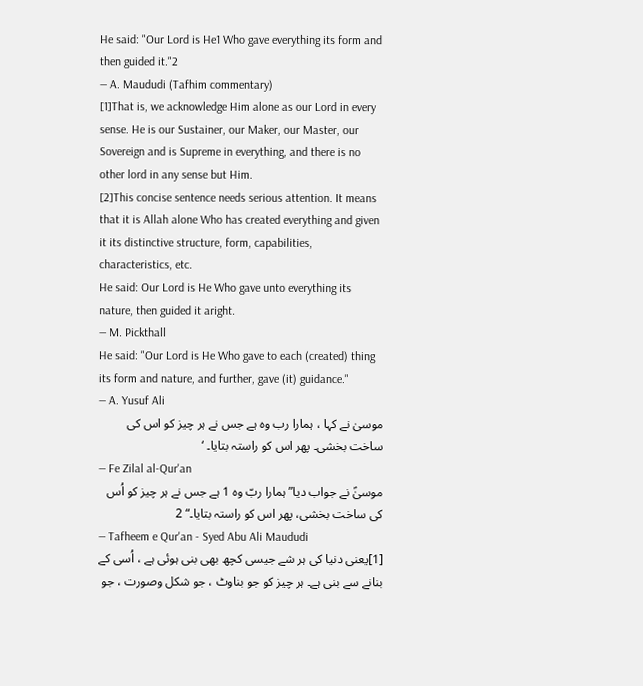He said: "Our Lord is He1 Who gave everything its form and then guided it."2
— A. Maududi (Tafhim commentary)
[1]That is, we acknowledge Him alone as our Lord in every sense. He is our Sustainer, our Maker, our Master, our Sovereign and is Supreme in everything, and there is no other lord in any sense but Him.
[2]This concise sentence needs serious attention. It means that it is Allah alone Who has created everything and given it its distinctive structure, form, capabilities, characteristics, etc.
He said: Our Lord is He Who gave unto everything its nature, then guided it aright.
— M. Pickthall
He said: "Our Lord is He Who gave to each (created) thing its form and nature, and further, gave (it) guidance."
— A. Yusuf Ali
موسیٰ نے کہا ، ہمارا رب وہ ہے جس نے ہر چیز کو اس کی ساخت بخشی۔ پھر اس کو راستہ بتایا۔ ‘
— Fe Zilal al-Qur'an
موسیٰؑ نے جواب دیا”ہمارا ربّ وہ 1 ہے جس نے ہر چیز کو اُس کی ساخت بخشی، پھر اس کو راستہ بتایا۔“ 2
— Tafheem e Qur'an - Syed Abu Ali Maududi
[1]یعنی دنیا کی ہر شے جیسی کچھ بھی بنی ہوئی ہے ، اُسی کے بنانے سے بنی ہے۔ ہر چیز کو جو بناوٹ ، جو شکل وصورت ، جو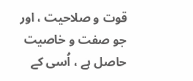قوت و صلاحیت ، اور جو صفت و خاصیت حاصل ہے ، اُسی کے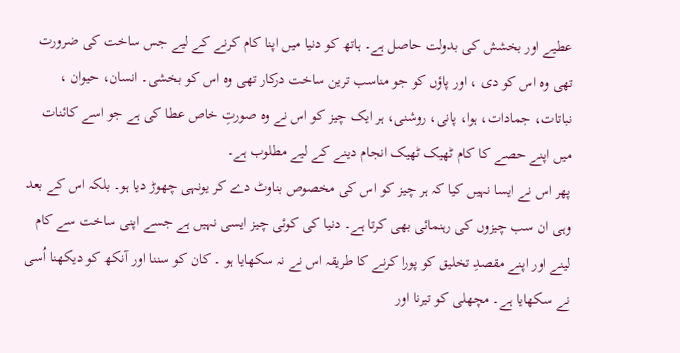عطیے اور بخشش کی بدولت حاصل ہے۔ ہاتھ کو دنیا میں اپنا کام کرنے کے لیے جس ساخت کی ضرورت تھی وہ اس کو دی ، اور پاؤں کو جو مناسب ترین ساخت درکار تھی وہ اس کو بخشی۔ انسان، حیوان ، نباتات، جمادات، ہوا، پانی، روشنی، ہر ایک چیز کو اس نے وہ صورتِ خاص عطا کی ہے جو اسے کائنات میں اپنے حصے کا کام ٹھیک ٹھیک انجام دینے کے لیے مطلوب ہے۔
پھر اس نے ایسا نہیں کیا کہ ہر چیز کو اس کی مخصوص بناوٹ دے کر یونہی چھوڑ دیا ہو۔ بلکہ اس کے بعد وہی ان سب چیزوں کی رہنمائی بھی کرتا ہے۔ دنیا کی کوئی چیز ایسی نہیں ہے جسے اپنی ساخت سے کام لینے اور اپنے مقصدِ تخلیق کو پورا کرنے کا طریقہ اس نے نہ سکھایا ہو ۔ کان کو سننا اور آنکھ کو دیکھنا اُسی نے سکھایا ہے۔ مچھلی کو تیرنا اور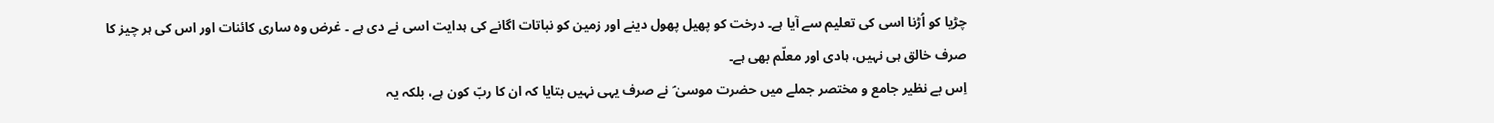چڑیا کو اُڑنا اسی کی تعلیم سے آیا ہے۔ درخت کو پھیل پھول دینے اور زمین کو نباتات اگانے کی ہدایت اسی نے دی ہے ۔ غرض وہ ساری کائنات اور اس کی ہر چیز کا صرف خالق ہی نہیں، ہادی اور معلّم بھی ہے۔
اِس بے نظیر جامع و مختصر جملے میں حضرت موسیٰ ؑ نے صرف یہی نہیں بتایا کہ ان کا ربّ کون ہے، بلکہ یہ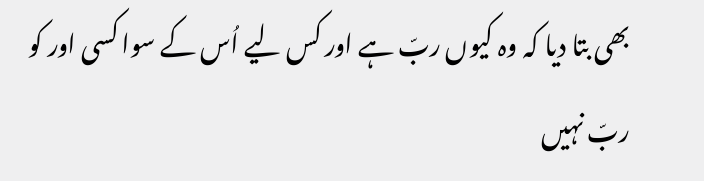بھی بتا دیا کہ وہ کیوں ربّ ہے اور کس لیے اُس کے سوا کسی اور کو ربّ نہیں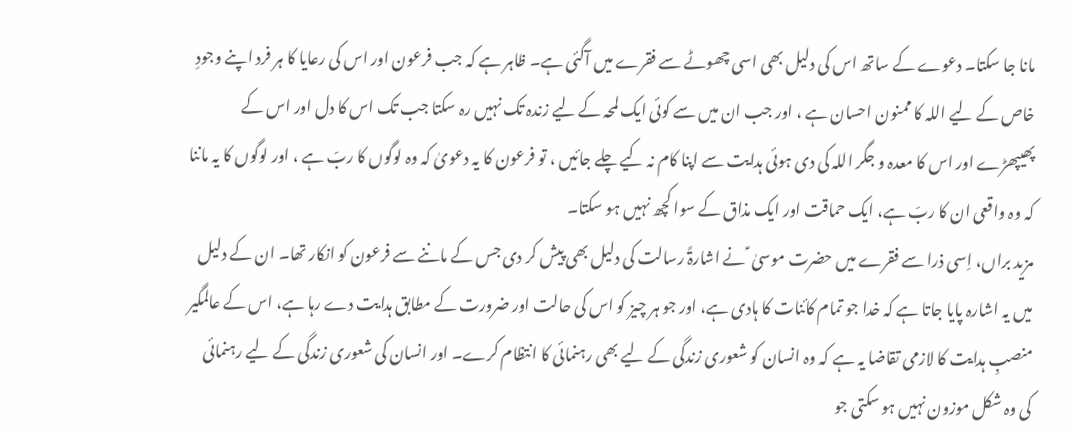مانا جا سکتا۔ دعوے کے ساتھ اس کی دلیل بھی اسی چھوٹے سے فقرے میں آگئی ہے۔ ظاہر ہے کہ جب فرعون اور اس کی رعایا کا ہر فرد اپنے وجودِ خاص کے لیے اللہ کا ممنون احسان ہے ، اور جب ان میں سے کوئی ایک لمحہ کے لیے زندہ تک نہیں رہ سکتا جب تک اس کا دل اور اس کے پھیپھڑے اور اس کا معدہ و جگر اللہ کی دی ہوئی ہدایت سے اپنا کام نہ کیے چلے جائیں ، تو فرعون کا یہ دعویٰ کہ وہ لوگوں کا ربّ ہے ، اور لوگوں کا یہ ماننا کہ وہ واقعی ان کا ربّ ہے، ایک حماقت اور ایک مذاق کے سوا کچھ نہیں ہو سکتا۔
مزید براں، اِسی ذرا سے فقرے میں حضرت موسیٰ ؑ نے اشارۃً رسالت کی دلیل بھی پیش کر دی جس کے ماننے سے فرعون کو انکار تھا۔ ان کے دلیل میں یہ اشارہ پایا جاتا ہے کہ خدا جو تمام کائنات کا ہادی ہے، اور جو ہر چیز کو اس کی حالت اور ضرورت کے مطابق ہدایت دے رہا ہے، اس کے عالمگیر منصبِ ہدایت کا لازمی تقاضا یہ ہے کہ وہ انسان کو شعوری زندگی کے لیے بھی رہنمائی کا انتظام کرے۔ اور انسان کی شعوری زندگی کے لیے رہنمائی کی وہ شکل موزون نہیں ہو سکتی جو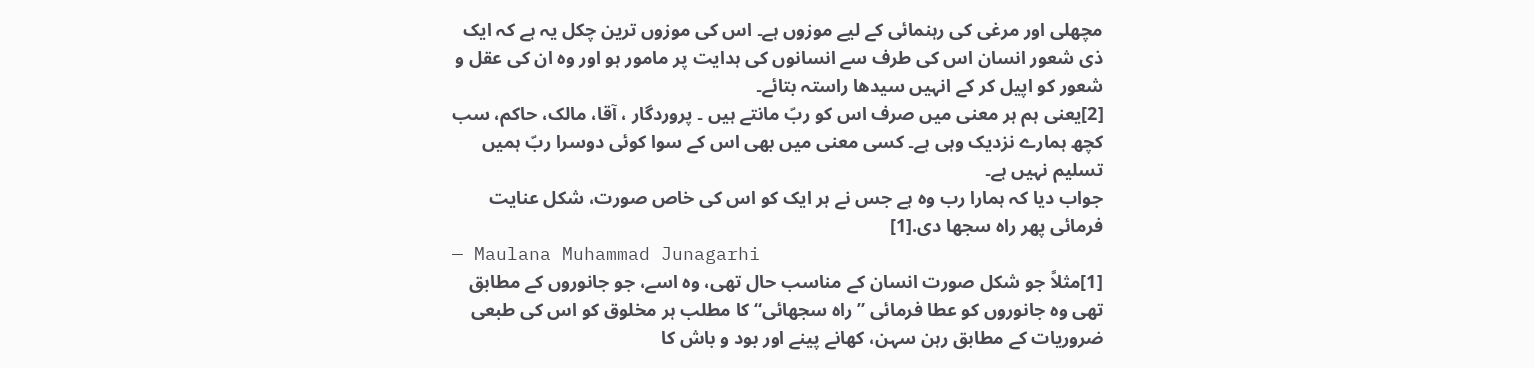مچھلی اور مرغی کی رہنمائی کے لیے موزوں ہے۔ اس کی موزوں ترین چکل یہ ہے کہ ایک ذی شعور انسان اس کی طرف سے انسانوں کی ہدایت پر مامور ہو اور وہ ان کی عقل و شعور کو اپیل کر کے انہیں سیدھا راستہ بتائے۔
[2]یعنی ہم ہر معنی میں صرف اس کو ربّ مانتے ہیں ۔ پروردگار ، آقا، مالک، حاکم، سب کچھ ہمارے نزدیک وہی ہے۔ کسی معنی میں بھی اس کے سوا کوئی دوسرا ربّ ہمیں تسلیم نہیں ہے۔
جواب دیا کہ ہمارا رب وه ہے جس نے ہر ایک کو اس کی خاص صورت، شکل عنایت فرمائی پھر راه سجھا دی.[1]
— Maulana Muhammad Junagarhi
[1]مثلاً جو شکل صورت انسان کے مناسب حال تھی، وہ اسے، جو جانوروں کے مطابق تھی وہ جانوروں کو عطا فرمائی ”راہ سجھائی“ کا مطلب ہر مخلوق کو اس کی طبعی ضروریات کے مطابق رہن سہن، کھانے پینے اور بود و باش کا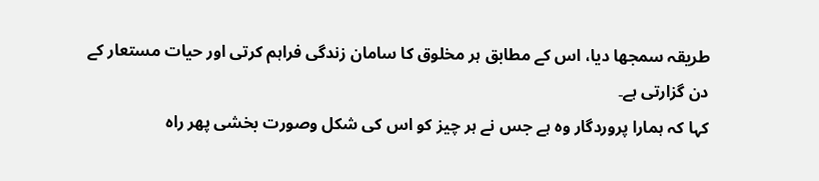طریقہ سمجھا دیا، اس کے مطابق ہر مخلوق کا سامان زندگی فراہم کرتی اور حیات مستعار کے دن گزارتی ہے۔
کہا کہ ہمارا پروردگار وہ ہے جس نے ہر چیز کو اس کی شکل وصورت بخشی پھر راہ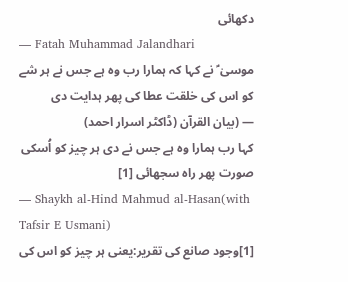دکھائی
— Fatah Muhammad Jalandhari
موسیٰ ؑ نے کہا کہ ہمارا رب وہ ہے جس نے ہر شے کو اس کی خلقت عطا کی پھر ہدایت دی
— (بیان القرآن (ڈاکٹر اسرار احمد)
کہا رب ہمارا وہ ہے جس نے دی ہر چیز کو اُسکی صورت پھر راہ سجھائی [1]
— Shaykh al-Hind Mahmud al-Hasan(with Tafsir E Usmani)
[1]وجود صانع کی تقریر:یعنی ہر چیز کو اس کی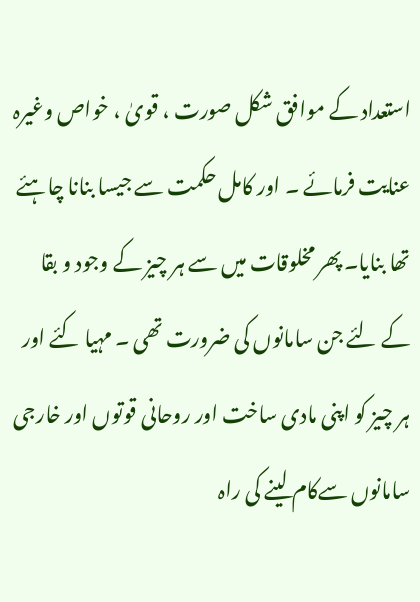استعداد کے موافق شکل صورت ، قویٰ ، خواص وغیرہ عنایت فرمائے ۔ اور کامل حکمت سے جیسا بنانا چاہئے تھا بنایا۔ پھر مخلوقات میں سے ہر چیز کے وجود و بقا کے لئے جن سامانوں کی ضرورت تھی ۔ مہیا کئے اور ہر چیز کو اپنی مادی ساخت اور روحانی قوتوں اور خارجی سامانوں سےکام لینے کی راہ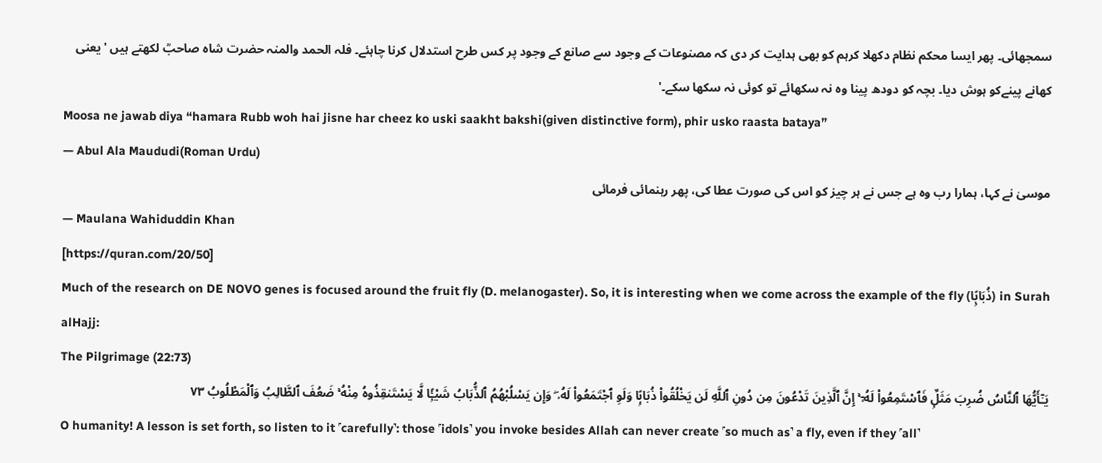سمجھائی۔ پھر ایسا محکم نظام دکھلا کرہم کو بھی ہدایت کر دی کہ مصنوعات کے وجود سے صانع کے وجود پر کس طرح استدلال کرنا چاہئے۔ فلہ الحمد والمنہ حضرت شاہ صاحبؒ لکھتے ہیں 'یعنی کھانے پینےکو ہوش دیا۔ بچہ کو دودھ پینا وہ نہ سکھائے تو کوئی نہ سکھا سکے۔'
Moosa ne jawab diya “hamara Rubb woh hai jisne har cheez ko uski saakht bakshi(given distinctive form), phir usko raasta bataya”
— Abul Ala Maududi(Roman Urdu)
موسیٰ نے کہا، ہمارا رب وہ ہے جس نے ہر چیز کو اس کی صورت عطا کی، پھر رہنمائی فرمائی
— Maulana Wahiduddin Khan
[https://quran.com/20/50]
Much of the research on DE NOVO genes is focused around the fruit fly (D. melanogaster). So, it is interesting when we come across the example of the fly (ذُبَابًۭا) in Surah alHajj:
The Pilgrimage (22:73)
يَـٰٓأَيُّهَا ٱلنَّاسُ ضُرِبَ مَثَلٌۭ فَٱسْتَمِعُوا۟ لَهُۥٓ ۚ إِنَّ ٱلَّذِينَ تَدْعُونَ مِن دُونِ ٱللَّهِ لَن يَخْلُقُوا۟ ذُبَابًۭا وَلَوِ ٱجْتَمَعُوا۟ لَهُۥ ۖ وَإِن يَسْلُبْهُمُ ٱلذُّبَابُ شَيْـًۭٔا لَّا يَسْتَنقِذُوهُ مِنْهُ ۚ ضَعُفَ ٱلطَّالِبُ وَٱلْمَطْلُوبُ ٧٣
O humanity! A lesson is set forth, so listen to it ˹carefully˺: those ˹idols˺ you invoke besides Allah can never create ˹so much as˺ a fly, even if they ˹all˺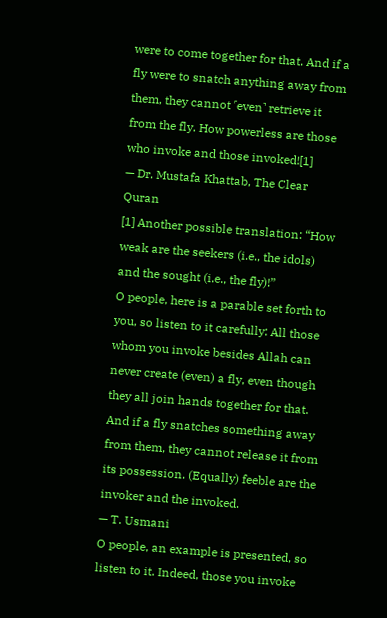were to come together for that. And if a fly were to snatch anything away from them, they cannot ˹even˺ retrieve it from the fly. How powerless are those who invoke and those invoked![1]
— Dr. Mustafa Khattab, The Clear Quran
[1] Another possible translation: “How weak are the seekers (i.e., the idols) and the sought (i.e., the fly)!”
O people, here is a parable set forth to you, so listen to it carefully: All those whom you invoke besides Allah can never create (even) a fly, even though they all join hands together for that. And if a fly snatches something away from them, they cannot release it from its possession. (Equally) feeble are the invoker and the invoked.
— T. Usmani
O people, an example is presented, so listen to it. Indeed, those you invoke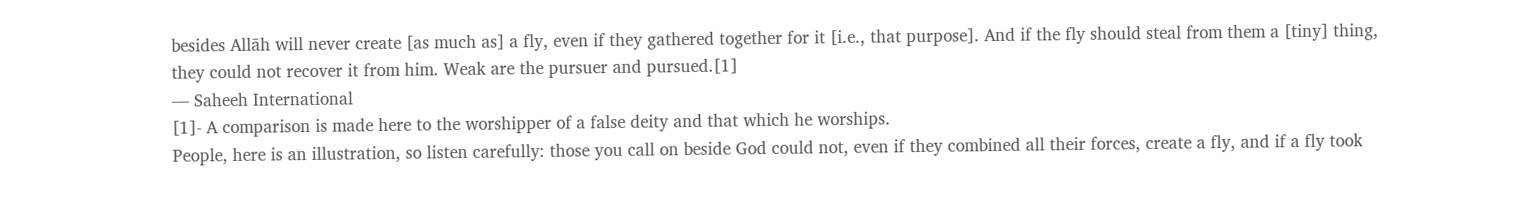besides Allāh will never create [as much as] a fly, even if they gathered together for it [i.e., that purpose]. And if the fly should steal from them a [tiny] thing, they could not recover it from him. Weak are the pursuer and pursued.[1]
— Saheeh International
[1]- A comparison is made here to the worshipper of a false deity and that which he worships.
People, here is an illustration, so listen carefully: those you call on beside God could not, even if they combined all their forces, create a fly, and if a fly took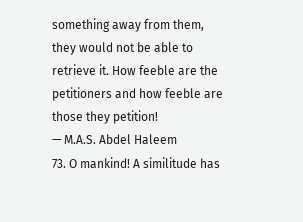something away from them, they would not be able to retrieve it. How feeble are the petitioners and how feeble are those they petition!
— M.A.S. Abdel Haleem
73. O mankind! A similitude has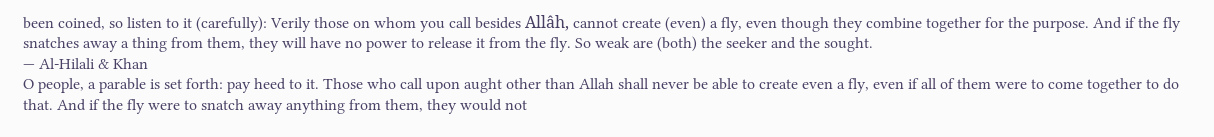been coined, so listen to it (carefully): Verily those on whom you call besides Allâh, cannot create (even) a fly, even though they combine together for the purpose. And if the fly snatches away a thing from them, they will have no power to release it from the fly. So weak are (both) the seeker and the sought.
— Al-Hilali & Khan
O people, a parable is set forth: pay heed to it. Those who call upon aught other than Allah shall never be able to create even a fly, even if all of them were to come together to do that. And if the fly were to snatch away anything from them, they would not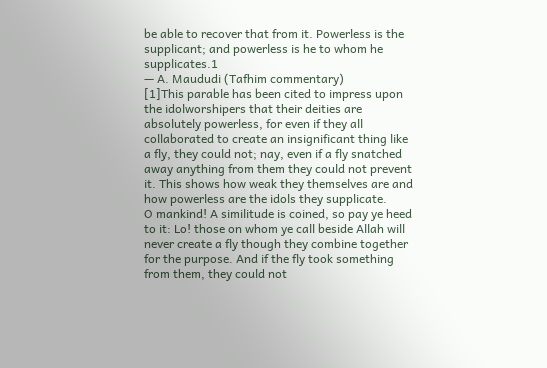be able to recover that from it. Powerless is the supplicant; and powerless is he to whom he supplicates.1
— A. Maududi (Tafhim commentary)
[1]This parable has been cited to impress upon the idolworshipers that their deities are absolutely powerless, for even if they all collaborated to create an insignificant thing like a fly, they could not; nay, even if a fly snatched away anything from them they could not prevent it. This shows how weak they themselves are and how powerless are the idols they supplicate.
O mankind! A similitude is coined, so pay ye heed to it: Lo! those on whom ye call beside Allah will never create a fly though they combine together for the purpose. And if the fly took something from them, they could not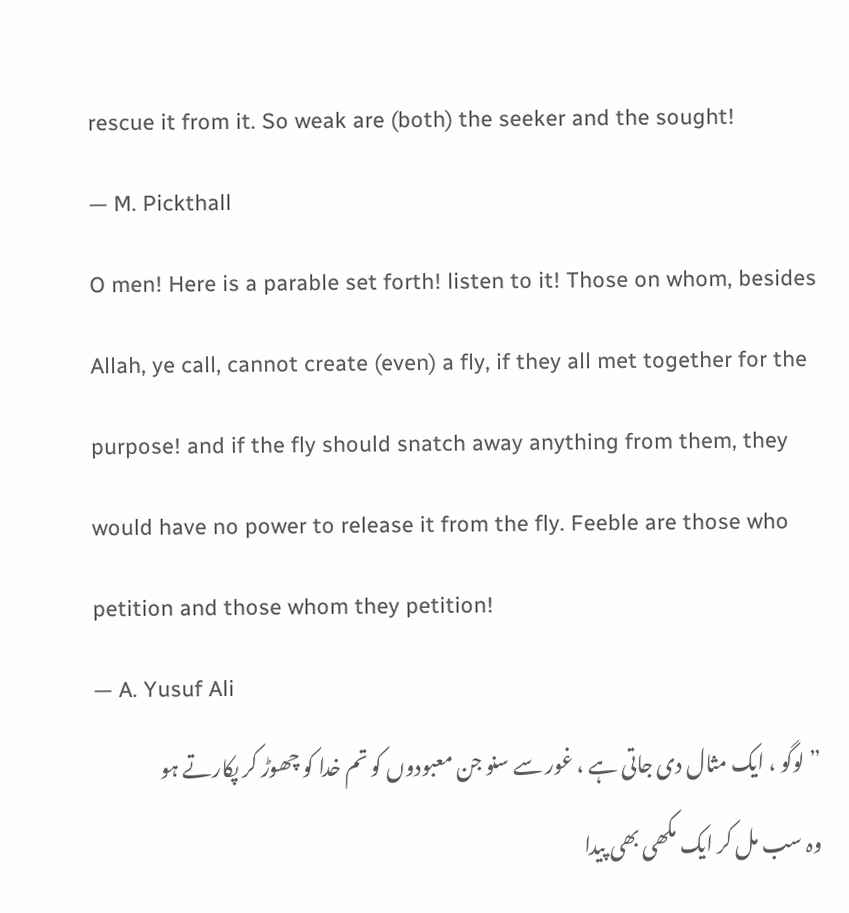rescue it from it. So weak are (both) the seeker and the sought!
— M. Pickthall
O men! Here is a parable set forth! listen to it! Those on whom, besides Allah, ye call, cannot create (even) a fly, if they all met together for the purpose! and if the fly should snatch away anything from them, they would have no power to release it from the fly. Feeble are those who petition and those whom they petition!
— A. Yusuf Ali
” لوگو ، ایک مثال دی جاتی ہے ، غور سے سنو جن معبودوں کو تم خدا کو چھوڑ کر پکارتے ہو وہ سب مل کر ایک مکھی بھی پیدا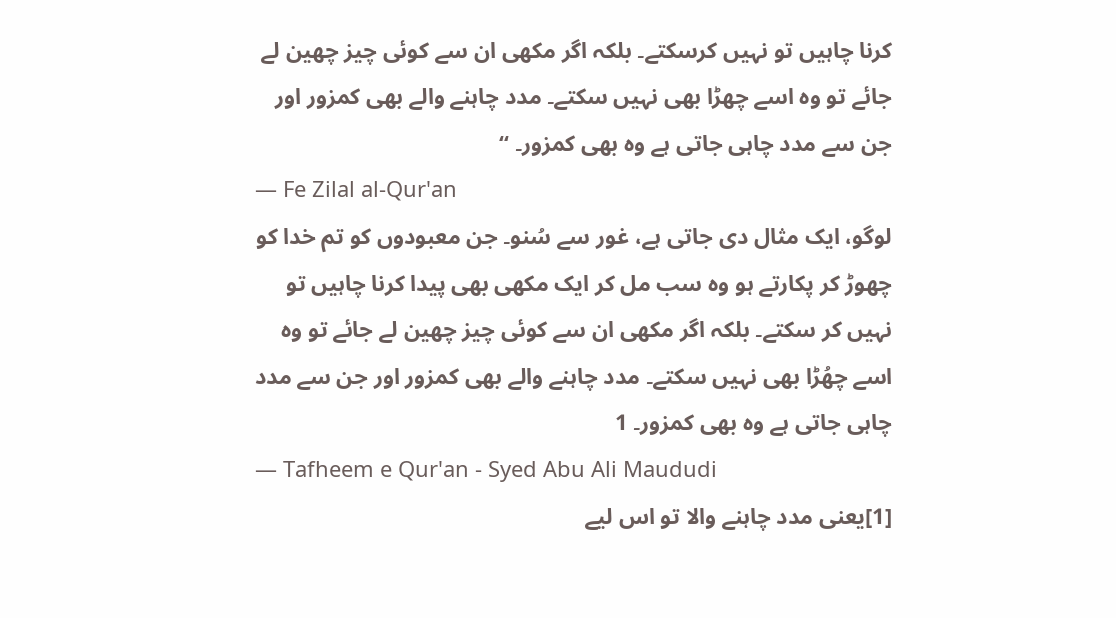کرنا چاہیں تو نہیں کرسکتے۔ بلکہ اگر مکھی ان سے کوئی چیز چھین لے جائے تو وہ اسے چھڑا بھی نہیں سکتے۔ مدد چاہنے والے بھی کمزور اور جن سے مدد چاہی جاتی ہے وہ بھی کمزور۔ “
— Fe Zilal al-Qur'an
لوگو، ایک مثال دی جاتی ہے، غور سے سُنو۔ جن معبودوں کو تم خدا کو چھوڑ کر پکارتے ہو وہ سب مل کر ایک مکھی بھی پیدا کرنا چاہیں تو نہیں کر سکتے۔ بلکہ اگر مکھی ان سے کوئی چیز چھین لے جائے تو وہ اسے چھُڑا بھی نہیں سکتے۔ مدد چاہنے والے بھی کمزور اور جن سے مدد چاہی جاتی ہے وہ بھی کمزور۔ 1
— Tafheem e Qur'an - Syed Abu Ali Maududi
[1]یعنی مدد چاہنے والا تو اس لیے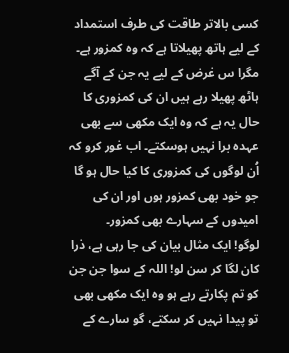کسی بالاتر طاقت کی طرف استمداد کے لیے ہاتھ پھیلاتا ہے کہ وہ کمزور ہے۔ مگرا س غرض کے لیے یہ جن کے آگے ہاٹھ پھیلا رہے ہیں ان کی کمزوری کا حال یہ ہے کہ وہ ایک مکھی سے بھی عہدہ برا نہیں ہوسکتے۔ اب غور کرو کہ اُن لوگوں کی کمزوری کا کیا حال ہو گا جو خود بھی کمزور ہوں اور ان کی امیدوں کے سہارے بھی کمزور۔
لوگو! ایک مثال بیان کی جا رہی ہے، ذرا کان لگا کر سن لو! اللہ کے سوا جن جن کو تم پکارتے رہے ہو وه ایک مکھی بھی تو پیدا نہیں کر سکتے، گو سارے کے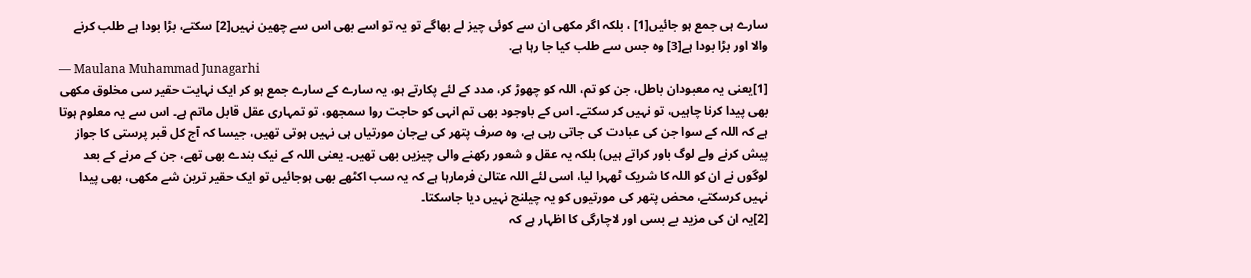سارے ہی جمع ہو جائیں[1] ، بلکہ اگر مکھی ان سے کوئی چیز لے بھاگے تو یہ تو اسے بھی اس سے چھین نہیں[2] سکتے، بڑا بودا ہے طلب کرنے والا اور بڑا بودا ہے[3] وه جس سے طلب کیا جا رہا ہے.
— Maulana Muhammad Junagarhi
[1]یعنی یہ معبودان باطل، جن کو تم، اللہ کو چھوڑ کر، مدد کے لئے پکارتے ہو، یہ سارے کے سارے جمع ہو کر ایک نہایت حقیر سی مخلوق مکھی بھی پیدا کرنا چاہیں، تو نہیں کر سکتے۔ اس کے باوجود بھی تم انہی کو حاجت روا سمجھو، تو تمہاری عقل قابل ماتم ہے۔ اس سے یہ معلوم ہوتا ہے کہ اللہ کے سوا جن کی عبادت کی جاتی رہی ہے، وہ صرف پتھر کی بےجان مورتیاں ہی نہیں ہوتی تھیں، جیسا کہ آج کل قبر پرستی کا جواز پیش کرنے ولے لوگ باور کراتے ہیں) بلکہ یہ عقل و شعور رکھنے والی چیزیں بھی تھیں۔ یعنی اللہ کے نیک بندے بھی تھے، جن کے مرنے کے بعد لوگوں نے ان کو اللہ کا شریک ٹھہرا لیا، اسی لئے اللہ عتالیٰ فرمارہا ہے کہ یہ سب اکٹھے بھی ہوجائیں تو ایک حقیر ترین شے مکھی، بھی پیدا نہیں کرسکتے، محض پتھر کی مورتیوں کو یہ چیلنج نہیں دیا جاسکتا۔
[2]یہ ان کی مزید بے بسی اور لاچارگی کا اظہار ہے کہ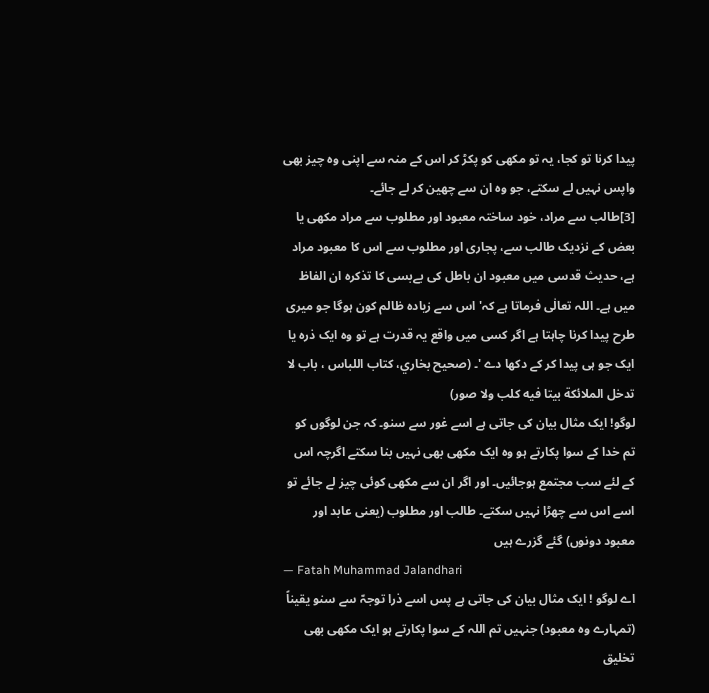پیدا کرنا تو کجا، یہ تو مکھی کو پکڑ کر اس کے منہ سے اپنی وہ چیز بھی واپس نہیں لے سکتے، جو وہ ان سے چھین کر لے جائے۔
[3]طالب سے مراد، خود ساختہ معبود اور مطلوب سے مراد مکھی یا بعض کے نزدیک طالب سے، پجاری اور مطلوب سے اس کا معبود مراد ہے، حدیث قدسی میں معبود ان باطل کی بےبسی کا تذکرہ ان الفاظ میں ہے۔ اللہ تعالٰی فرماتا ہے کہ' اس سے زیادہ ظالم کون ہوگا جو میری طرح پیدا کرنا چاہتا ہے اگر کسی میں واقع یہ قدرت ہے تو وہ ایک ذرہ یا ایک جو ہی پیدا کر کے دکھا دے '۔ (صحيح بخاري، كتاب اللباس ، باب لا تدخل الملائكة بيتا فيه كلب ولا صور)
لوگو! ایک مثال بیان کی جاتی ہے اسے غور سے سنو۔ کہ جن لوگوں کو تم خدا کے سوا پکارتے ہو وہ ایک مکھی بھی نہیں بنا سکتے اگرچہ اس کے لئے سب مجتمع ہوجائیں۔ اور اگر ان سے مکھی کوئی چیز لے جائے تو اسے اس سے چھڑا نہیں سکتے۔ طالب اور مطلوب (یعنی عابد اور معبود دونوں) گئے گزرے ہیں
— Fatah Muhammad Jalandhari
اے لوگو ! ایک مثال بیان کی جاتی ہے پس اسے ذرا توجہّ سے سنو یقیناً (تمہارے وہ معبود) جنہیں تم اللہ کے سوا پکارتے ہو ایک مکھی بھی تخلیق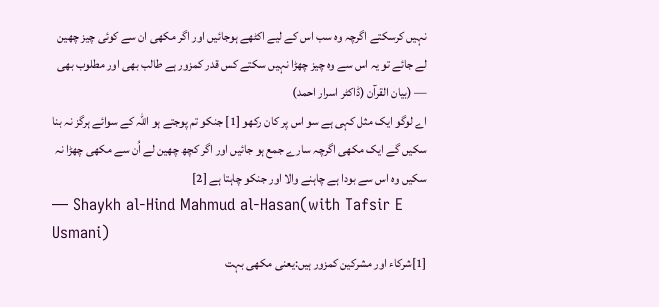نہیں کرسکتے اگرچہ وہ سب اس کے لیے اکٹھے ہوجائیں اور اگر مکھی ان سے کوئی چیز چھین لے جائے تو یہ اس سے وہ چیز چھڑا نہیں سکتے کس قدر کمزور ہے طالب بھی اور مطلوب بھی
— (بیان القرآن (ڈاکٹر اسرار احمد)
اے لوگو ایک مثل کہی ہے سو اس پر کان رکھو [1] جنکو تم پوجتے ہو اللہ کے سوائے ہرگز نہ بنا سکیں گے ایک مکھی اگرچہ سارے جمع ہو جائیں اور اگر کچھ چھین لے اُن سے مکھی چھڑا نہ سکیں وہ اس سے بودا ہے چاہنے والا اور جنکو چاہتا ہے [2]
— Shaykh al-Hind Mahmud al-Hasan(with Tafsir E Usmani)
[1]شرکاء اور مشرکین کمزور ہیں:یعنی مکھی بہت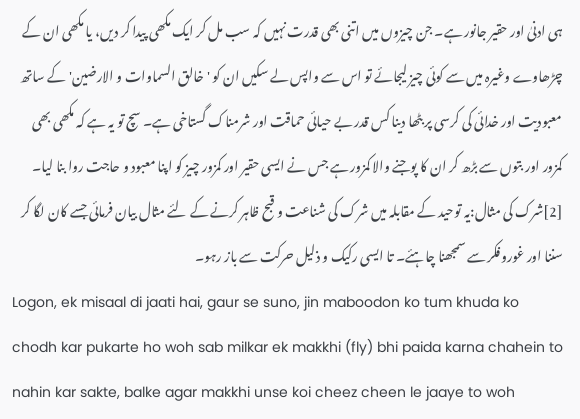ہی ادنیٰ اور حقیر جانور ہے۔ جن چیزوں میں اتنی بھی قدرت نہیں کہ سب مل کر ایک مکھی پیدا کر دیں، یا مکھی ان کے چڑھاوے وغیرہ میں سے کوئی چیز لیجائے تو اس سے واپس لے سکیں ان کو 'خالق السماوات و الارضین'کے ساتھ معبودیت اور خدائی کی کرسی پر بٹھا دینا کس قدر بے حیائی حماقت اور شرمناک گستاخی ہے۔ سچ تو یہ ہے کہ مکھی بھی کمزور اور بتوں سے بڑھ کر ان کا پوجنے والا کمزور ہے جس نے ایسی حقیر اور کمزور چیز کو اپنا معبود و حاجت روا بنا لیا۔
[2]شرک کی مثال:یہ توحید کے مقابلہ میں شرک کی شناعت و قبح ظاہر کرنے کے لئے مثال بیان فرمائی جسے کان لگا کر سننا اور غوروفکر سے سمجھنا چاہئے۔ تا ایسی رکیک و ذلیل حرکت سے باز رہو۔
Logon, ek misaal di jaati hai, gaur se suno, jin maboodon ko tum khuda ko chodh kar pukarte ho woh sab milkar ek makkhi (fly) bhi paida karna chahein to nahin kar sakte, balke agar makkhi unse koi cheez cheen le jaaye to woh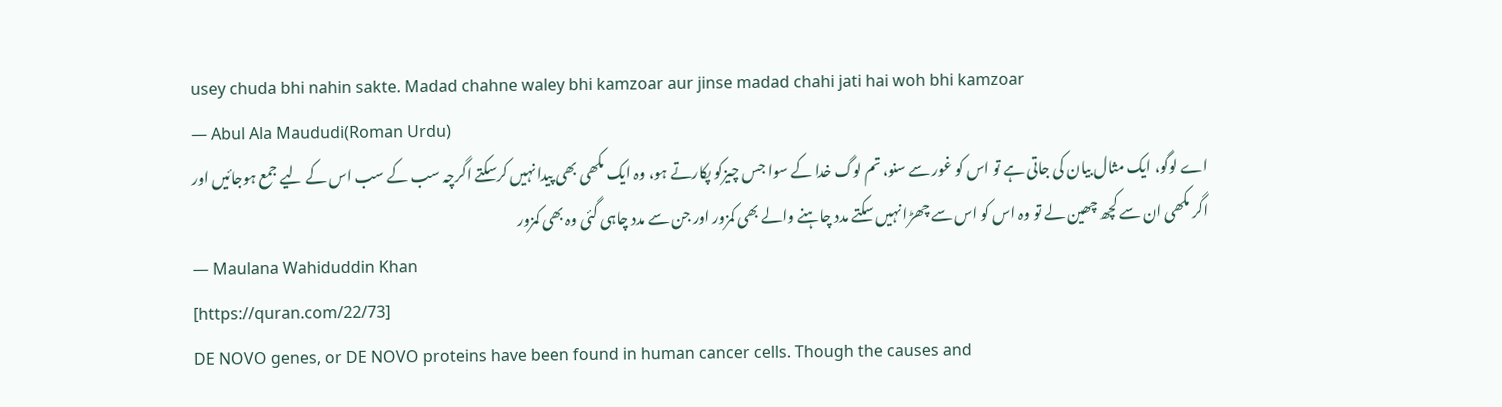usey chuda bhi nahin sakte. Madad chahne waley bhi kamzoar aur jinse madad chahi jati hai woh bhi kamzoar
— Abul Ala Maududi(Roman Urdu)
اے لوگو، ایک مثال بیان کی جاتی ہے تو اس کو غور سے سنو، تم لوگ خدا کے سوا جس چیزکو پکارتے ہو، وہ ایک مکھی بھی پیدا نہیں کرسکتے اگرچہ سب کے سب اس کے ليے جمع ہوجائیں اور اگر مکھی ان سے کچھ چھین لے تو وہ اس کو اس سے چھڑا نہیں سکتے مدد چاہنے والے بھی کمزور اور جن سے مدد چاہی گئی وہ بھی کمزور
— Maulana Wahiduddin Khan
[https://quran.com/22/73]
DE NOVO genes, or DE NOVO proteins have been found in human cancer cells. Though the causes and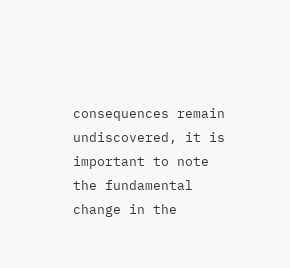consequences remain undiscovered, it is important to note the fundamental change in the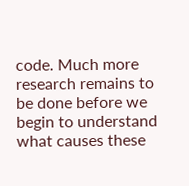code. Much more research remains to be done before we begin to understand what causes these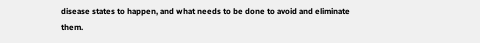disease states to happen, and what needs to be done to avoid and eliminate them.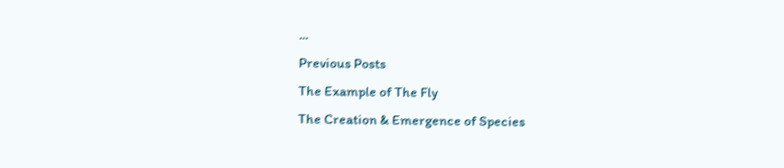...
Previous Posts
The Example of The Fly
The Creation & Emergence of Species